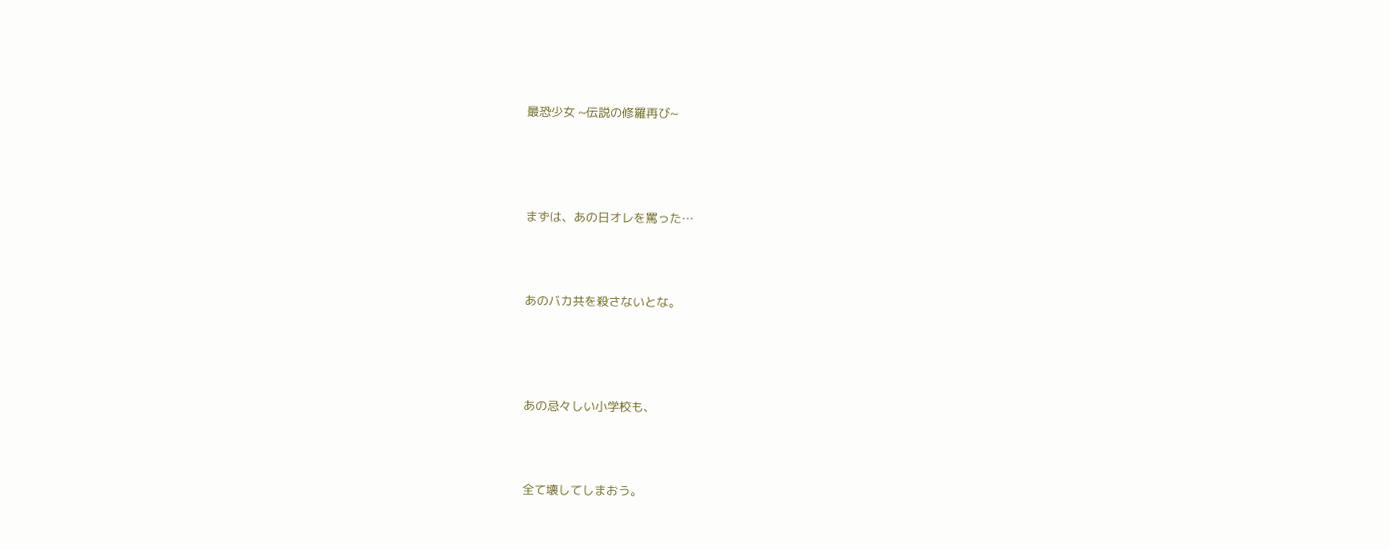最恐少女 ~伝説の修羅再び~




まずは、あの日オレを罵った…



あのバカ共を殺さないとな。




あの忌々しい小学校も、



全て壊してしまおう。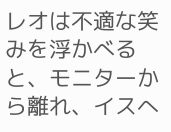レオは不適な笑みを浮かべると、モニターから離れ、イスへ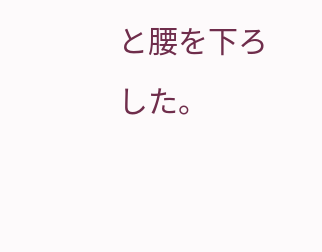と腰を下ろした。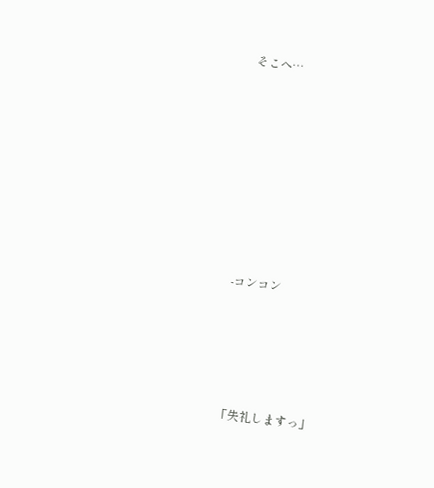そこへ…









-コンコン





「失礼しますっ」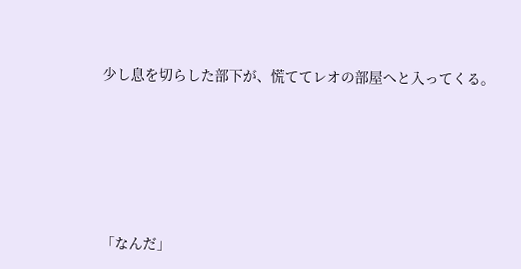少し息を切らした部下が、慌ててレオの部屋へと入ってくる。







「なんだ」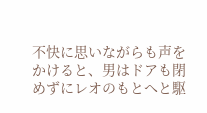不快に思いながらも声をかけると、男はドアも閉めずにレオのもとへと駆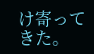け寄ってきた。